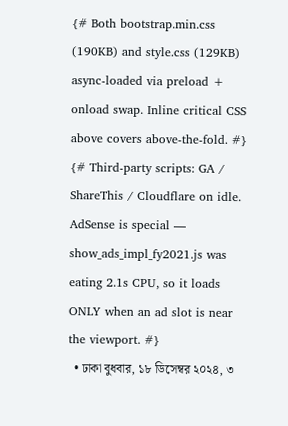{# Both bootstrap.min.css (190KB) and style.css (129KB) async-loaded via preload + onload swap. Inline critical CSS above covers above-the-fold. #} {# Third-party scripts: GA / ShareThis / Cloudflare on idle. AdSense is special — show_ads_impl_fy2021.js was eating 2.1s CPU, so it loads ONLY when an ad slot is near the viewport. #}
  • ঢাকা বুধবার, ১৮ ডিসেম্বর ২০২৪, ৩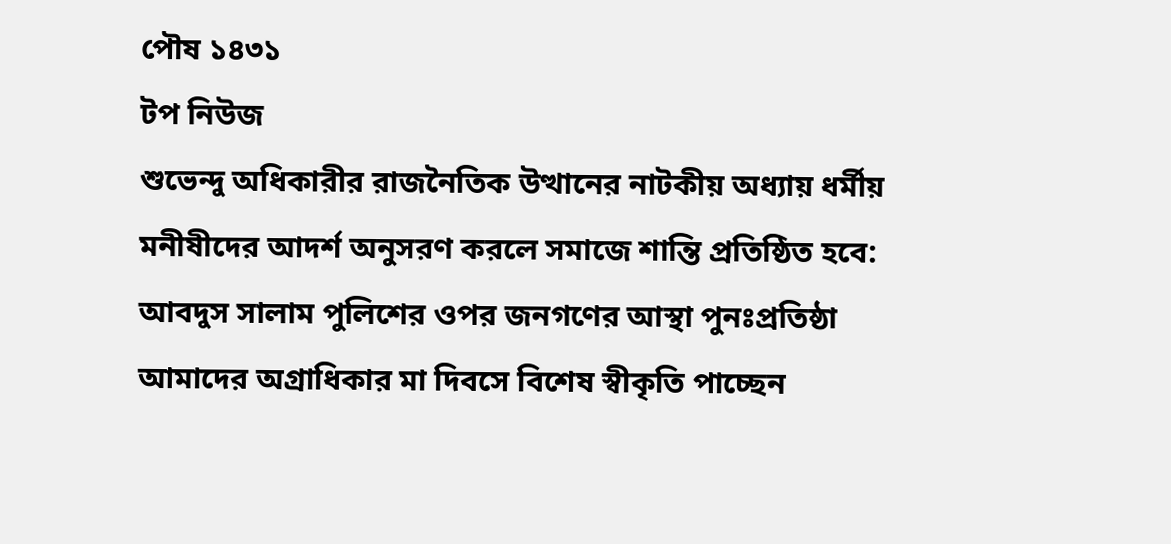পৌষ ১৪৩১
টপ নিউজ
শুভেন্দু অধিকারীর রাজনৈতিক উত্থানের নাটকীয় অধ্যায় ধর্মীয় মনীষীদের আদর্শ অনুসরণ করলে সমাজে শান্তি প্রতিষ্ঠিত হবে: আবদুস সালাম পুলিশের ওপর জনগণের আস্থা পুনঃপ্রতিষ্ঠা আমাদের অগ্রাধিকার মা দিবসে বিশেষ স্বীকৃতি পাচ্ছেন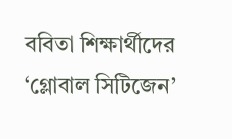ববিতা শিক্ষার্থীদের ‘গ্লোবাল সিটিজেন’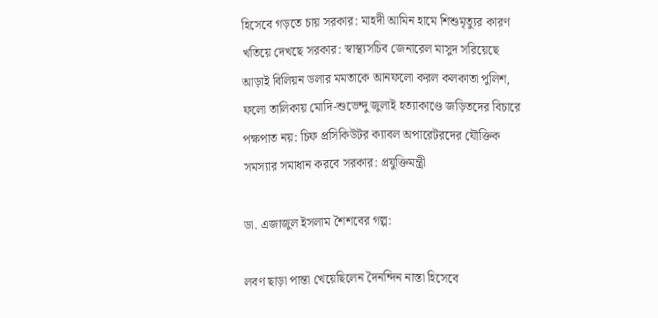হিসেবে গড়তে চায় সরকার: মাহদী আমিন হামে শিশুমৃত্যুর কারণ খতিয়ে দেখছে সরকার: স্বাস্থ্যসচিব জেনারেল মাসুদ সরিয়েছে আড়াই বিলিয়ন ডলার মমতাকে আনফলো করল কলকাতা পুলিশ, ফলো তালিকায় মোদি-শুভেন্দু জুলাই হত্যাকাণ্ডে জড়িতদের বিচারে পক্ষপাত নয়: চিফ প্রসিকিউটর ক্যাবল অপারেটরদের যৌক্তিক সমস্যার সমাধান করবে সরকার: প্রযুক্তিমন্ত্রী

ডা. এজাজুল ইসলাম শৈশবের গল্প:

লবণ ছাড়া পান্তা খেয়েছিলেন দৈনন্দিন নাস্তা হিসেবে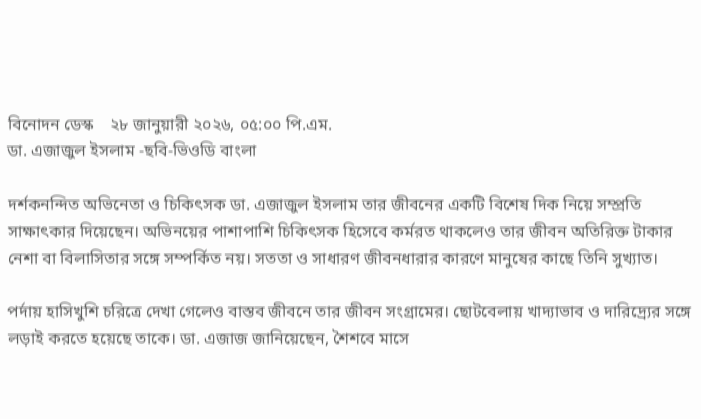বিনোদন ডেস্ক    ২৮ জানুয়ারী ২০২৬, ০৫:০০ পি.এম.
ডা. এজাজুল ইসলাম -ছবি-ভিওডি বাংলা

দর্শকনন্দিত অভিনেতা ও চিকিৎসক ডা. এজাজুল ইসলাম তার জীবনের একটি বিশেষ দিক নিয়ে সম্প্রতি সাক্ষাৎকার দিয়েছেন। অভিনয়ের পাশাপাশি চিকিৎসক হিসেবে কর্মরত থাকলেও তার জীবন অতিরিক্ত টাকার নেশা বা বিলাসিতার সঙ্গে সম্পর্কিত নয়। সততা ও সাধারণ জীবনধারার কারণে মানুষের কাছে তিনি সুখ্যাত।

পর্দায় হাসিখুশি চরিত্রে দেখা গেলেও বাস্তব জীবনে তার জীবন সংগ্রামের। ছোটবেলায় খাদ্যাভাব ও দারিদ্র্যের সঙ্গে লড়াই করতে হয়েছে তাকে। ডা. এজাজ জানিয়েছেন, শৈশবে মাসে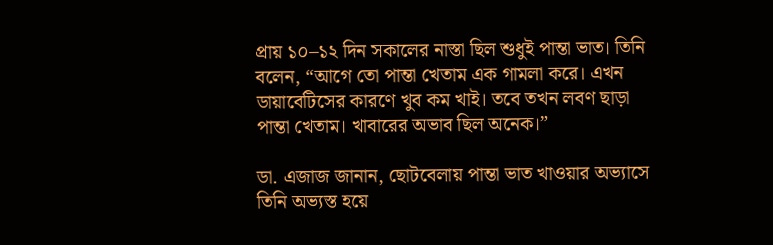প্রায় ১০–১২ দিন সকালের নাস্তা ছিল শুধুই পান্তা ভাত। তিনি বলেন, “আগে তো পান্তা খেতাম এক গামলা করে। এখন ডায়াবেটিসের কারণে খুব কম খাই। তবে তখন লবণ ছাড়া পান্তা খেতাম। খাবারের অভাব ছিল অনেক।”

ডা. এজাজ জানান, ছোটবেলায় পান্তা ভাত খাওয়ার অভ্যাসে তিনি অভ্যস্ত হয়ে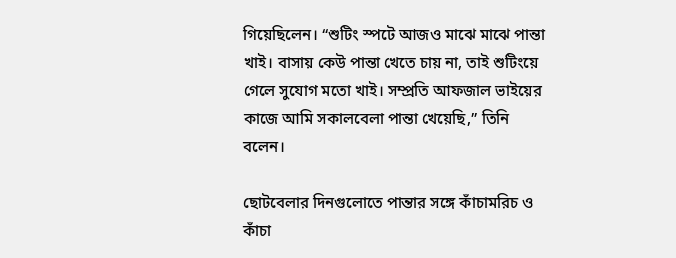গিয়েছিলেন। “শুটিং স্পটে আজও মাঝে মাঝে পান্তা খাই। বাসায় কেউ পান্তা খেতে চায় না, তাই শুটিংয়ে গেলে সুযোগ মতো খাই। সম্প্রতি আফজাল ভাইয়ের কাজে আমি সকালবেলা পান্তা খেয়েছি,” তিনি বলেন।

ছোটবেলার দিনগুলোতে পান্তার সঙ্গে কাঁচামরিচ ও কাঁচা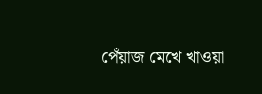পেঁয়াজ মেখে খাওয়া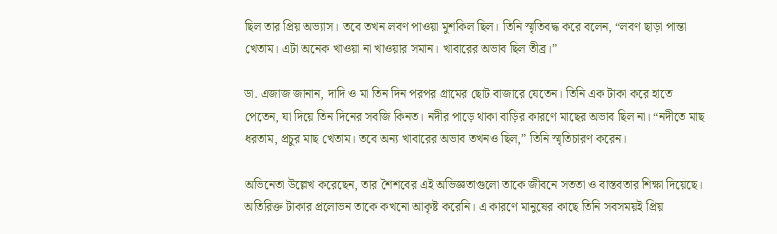ছিল তার প্রিয় অভ্যাস। তবে তখন লবণ পাওয়া মুশকিল ছিল। তিনি স্মৃতিবদ্ধ করে বলেন, “লবণ ছাড়া পান্তা খেতাম। এটা অনেক খাওয়া না খাওয়ার সমান। খাবারের অভাব ছিল তীব্র।”

ডা. এজাজ জানান, দাদি ও মা তিন দিন পরপর গ্রামের ছোট বাজারে যেতেন। তিনি এক টাকা করে হাতে পেতেন, যা দিয়ে তিন দিনের সবজি কিনত। নদীর পাড়ে থাকা বাড়ির কারণে মাছের অভাব ছিল না। “নদীতে মাছ ধরতাম, প্রচুর মাছ খেতাম। তবে অন্য খাবারের অভাব তখনও ছিল,” তিনি স্মৃতিচারণ করেন।

অভিনেতা উল্লেখ করেছেন, তার শৈশবের এই অভিজ্ঞতাগুলো তাকে জীবনে সততা ও বাস্তবতার শিক্ষা দিয়েছে। অতিরিক্ত টাকার প্রলোভন তাকে কখনো আকৃষ্ট করেনি। এ কারণে মানুষের কাছে তিনি সবসময়ই প্রিয়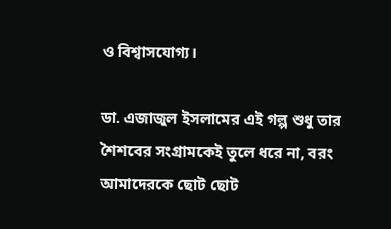ও বিশ্বাসযোগ্য।

ডা. এজাজুল ইসলামের এই গল্প শুধু তার শৈশবের সংগ্রামকেই তুলে ধরে না, বরং আমাদেরকে ছোট ছোট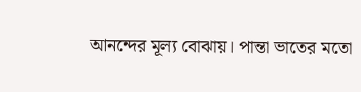আনন্দের মূল্য বোঝায়। পান্তা ভাতের মতো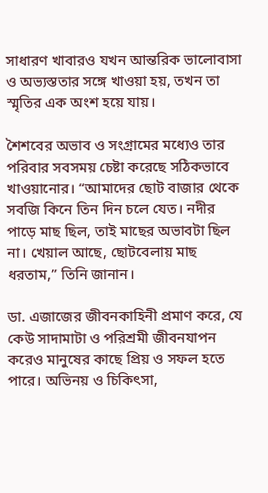সাধারণ খাবারও যখন আন্তরিক ভালোবাসা ও অভ্যস্ততার সঙ্গে খাওয়া হয়, তখন তা স্মৃতির এক অংশ হয়ে যায়।

শৈশবের অভাব ও সংগ্রামের মধ্যেও তার পরিবার সবসময় চেষ্টা করেছে সঠিকভাবে খাওয়ানোর। “আমাদের ছোট বাজার থেকে সবজি কিনে তিন দিন চলে যেত। নদীর পাড়ে মাছ ছিল, তাই মাছের অভাবটা ছিল না। খেয়াল আছে, ছোটবেলায় মাছ ধরতাম,” তিনি জানান।

ডা. এজাজের জীবনকাহিনী প্রমাণ করে, যে কেউ সাদামাটা ও পরিশ্রমী জীবনযাপন করেও মানুষের কাছে প্রিয় ও সফল হতে পারে। অভিনয় ও চিকিৎসা,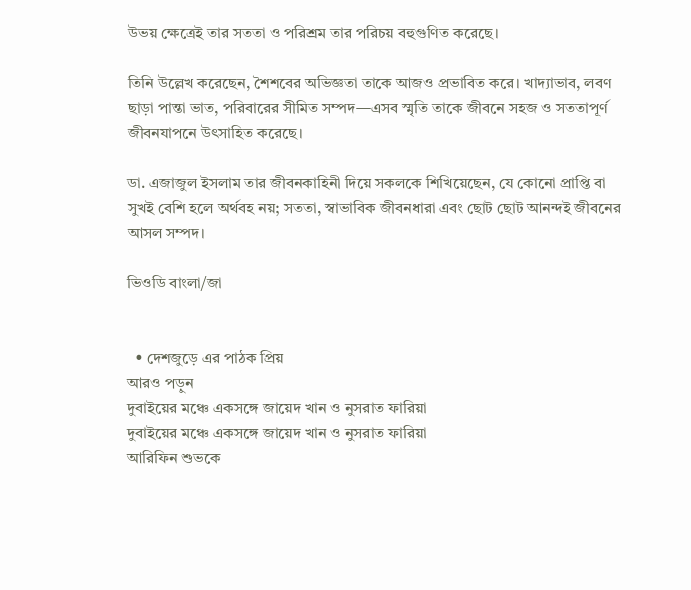উভয় ক্ষেত্রেই তার সততা ও পরিশ্রম তার পরিচয় বহুগুণিত করেছে।

তিনি উল্লেখ করেছেন, শৈশবের অভিজ্ঞতা তাকে আজও প্রভাবিত করে। খাদ্যাভাব, লবণ ছাড়া পান্তা ভাত, পরিবারের সীমিত সম্পদ—এসব স্মৃতি তাকে জীবনে সহজ ও সততাপূর্ণ জীবনযাপনে উৎসাহিত করেছে।

ডা. এজাজুল ইসলাম তার জীবনকাহিনী দিয়ে সকলকে শিখিয়েছেন, যে কোনো প্রাপ্তি বা সুখই বেশি হলে অর্থবহ নয়; সততা, স্বাভাবিক জীবনধারা এবং ছোট ছোট আনন্দই জীবনের আসল সম্পদ।

ভিওডি বাংলা/জা


  • দেশজুড়ে এর পাঠক প্রিয়
আরও পড়ুন
দুবাইয়ের মঞ্চে একসঙ্গে জায়েদ খান ও নুসরাত ফারিয়া
দুবাইয়ের মঞ্চে একসঙ্গে জায়েদ খান ও নুসরাত ফারিয়া
আরিফিন শুভকে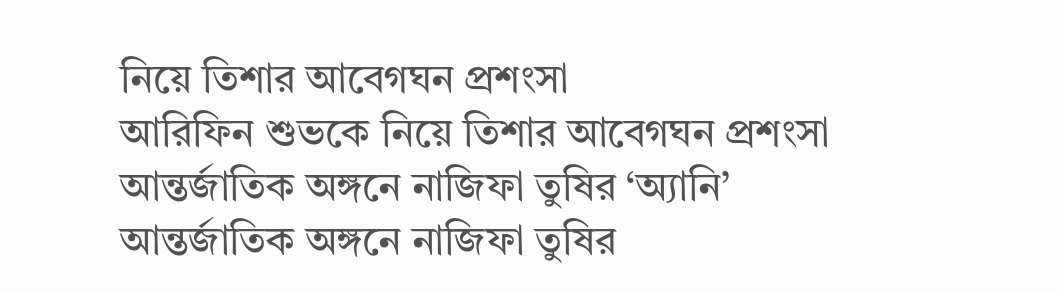নিয়ে তিশার আবেগঘন প্রশংসা
আরিফিন শুভকে নিয়ে তিশার আবেগঘন প্রশংসা
আন্তর্জাতিক অঙ্গনে নাজিফা তুষির ‘অ্যানি’
আন্তর্জাতিক অঙ্গনে নাজিফা তুষির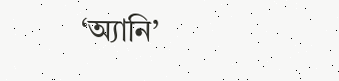‘অ্যানি’